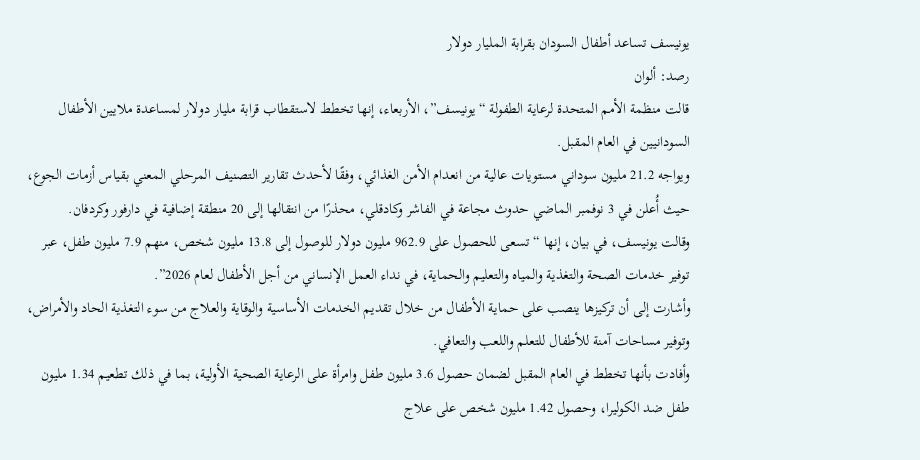يونيسف تساعد أطفال السودان بقرابة المليار دولار
رصد: ألوان
قالت منظمة الأمم المتحدة لرعاية الطفولة “يونيسف”، الأربعاء، إنها تخطط لاستقطاب قرابة مليار دولار لمساعدة ملايين الأطفال السودانيين في العام المقبل.
ويواجه 21.2 مليون سوداني مستويات عالية من انعدام الأمن الغذائي، وفقًا لأحدث تقارير التصنيف المرحلي المعني بقياس أزمات الجوع، حيث أُعلن في 3 نوفمبر الماضي حدوث مجاعة في الفاشر وكادقلي، محذرًا من انتقالها إلى 20 منطقة إضافية في دارفور وكردفان.
وقالت يونيسف، في بيان، إنها “تسعى للحصول على 962.9 مليون دولار للوصول إلى 13.8 مليون شخص، منهم 7.9 مليون طفل، عبر توفير خدمات الصحة والتغذية والمياه والتعليم والحماية، في نداء العمل الإنساني من أجل الأطفال لعام 2026”.
وأشارت إلى أن تركيزها ينصب على حماية الأطفال من خلال تقديم الخدمات الأساسية والوقاية والعلاج من سوء التغذية الحاد والأمراض، وتوفير مساحات آمنة للأطفال للتعلم واللعب والتعافي.
وأفادت بأنها تخطط في العام المقبل لضمان حصول 3.6 مليون طفل وامرأة على الرعاية الصحية الأولية، بما في ذلك تطعيم 1.34 مليون طفل ضد الكوليرا، وحصول 1.42 مليون شخص على علاج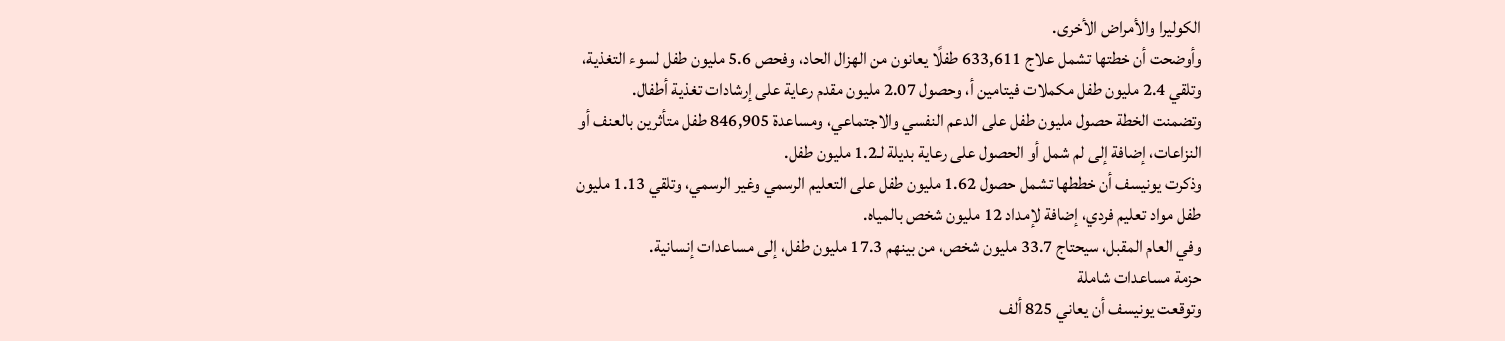الكوليرا والأمراض الأخرى.
وأوضحت أن خطتها تشمل علاج 633,611 طفلًا يعانون من الهزال الحاد، وفحص 5.6 مليون طفل لسوء التغذية، وتلقي 2.4 مليون طفل مكملات فيتامين أ، وحصول 2.07 مليون مقدم رعاية على إرشادات تغذية أطفال.
وتضمنت الخطة حصول مليون طفل على الدعم النفسي والاجتماعي، ومساعدة 846,905 طفل متأثرين بالعنف أو النزاعات، إضافة إلى لم شمل أو الحصول على رعاية بديلة لـ1.2 مليون طفل.
وذكرت يونيسف أن خططها تشمل حصول 1.62 مليون طفل على التعليم الرسمي وغير الرسمي، وتلقي 1.13 مليون طفل مواد تعليم فردي، إضافة لإمداد 12 مليون شخص بالمياه.
وفي العام المقبل، سيحتاج 33.7 مليون شخص، من بينهم 17.3 مليون طفل، إلى مساعدات إنسانية.
حزمة مساعدات شاملة
وتوقعت يونيسف أن يعاني 825 ألف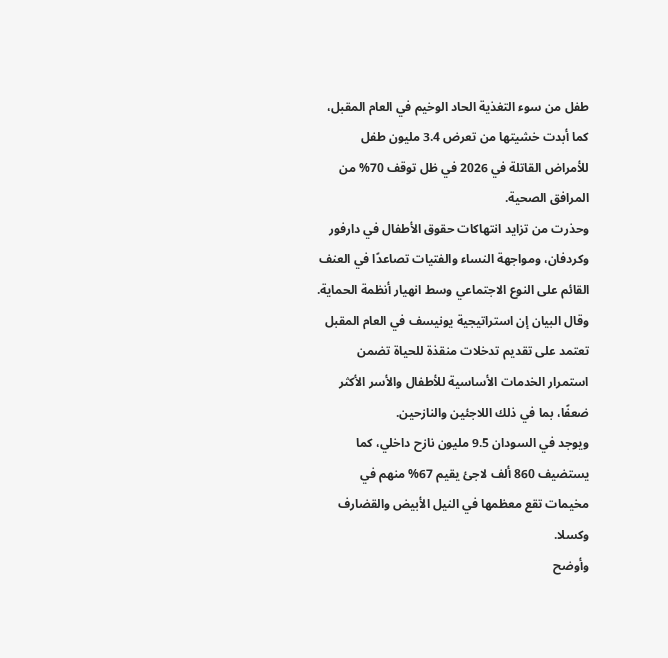طفل من سوء التغذية الحاد الوخيم في العام المقبل، كما أبدت خشيتها من تعرض 3.4 مليون طفل للأمراض القاتلة في 2026 في ظل توقف 70% من المرافق الصحية.
وحذرت من تزايد انتهاكات حقوق الأطفال في دارفور وكردفان، ومواجهة النساء والفتيات تصاعدًا في العنف القائم على النوع الاجتماعي وسط انهيار أنظمة الحماية.
وقال البيان إن استراتيجية يونيسف في العام المقبل تعتمد على تقديم تدخلات منقذة للحياة تضمن استمرار الخدمات الأساسية للأطفال والأسر الأكثر ضعفًا، بما في ذلك اللاجئين والنازحين.
ويوجد في السودان 9.5 مليون نازح داخلي، كما يستضيف 860 ألف لاجئ يقيم 67% منهم في مخيمات تقع معظمها في النيل الأبيض والقضارف وكسلا.
وأوضح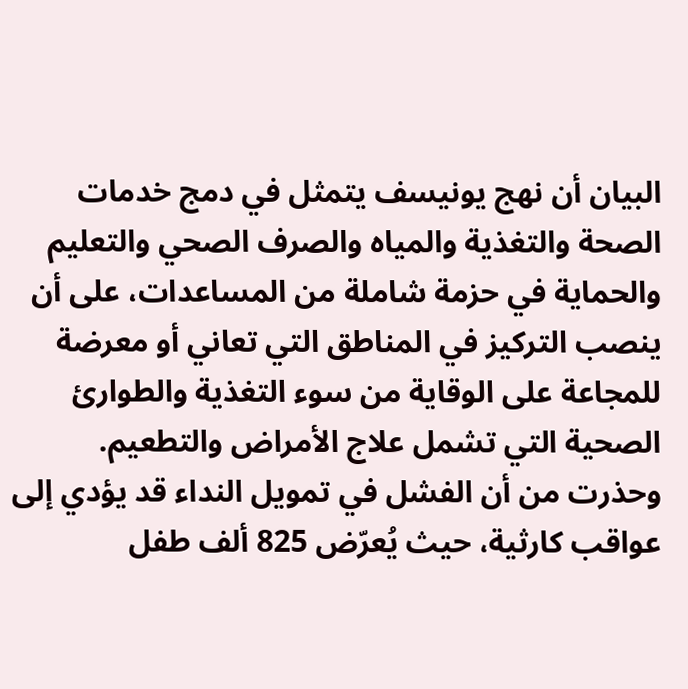البيان أن نهج يونيسف يتمثل في دمج خدمات الصحة والتغذية والمياه والصرف الصحي والتعليم والحماية في حزمة شاملة من المساعدات، على أن ينصب التركيز في المناطق التي تعاني أو معرضة للمجاعة على الوقاية من سوء التغذية والطوارئ الصحية التي تشمل علاج الأمراض والتطعيم.
وحذرت من أن الفشل في تمويل النداء قد يؤدي إلى عواقب كارثية، حيث يُعرّض 825 ألف طفل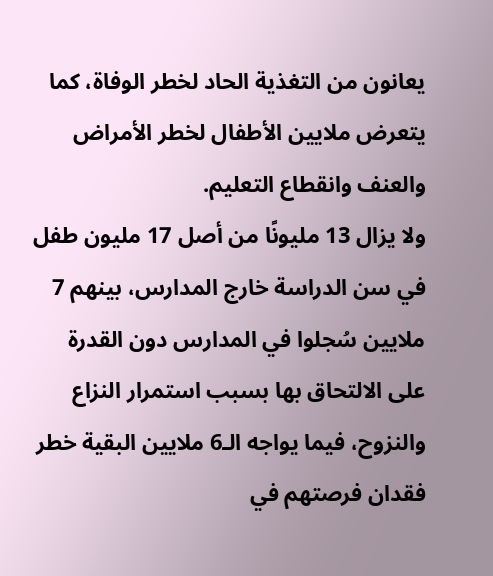يعانون من التغذية الحاد لخطر الوفاة، كما يتعرض ملايين الأطفال لخطر الأمراض والعنف وانقطاع التعليم.
ولا يزال 13 مليونًا من أصل 17 مليون طفل في سن الدراسة خارج المدارس، بينهم 7 ملايين سُجلوا في المدارس دون القدرة على الالتحاق بها بسبب استمرار النزاع والنزوح، فيما يواجه الـ6 ملايين البقية خطر فقدان فرصتهم في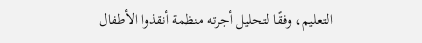التعليم، وفقًا لتحليل أجرته منظمة أنقذوا الأطفال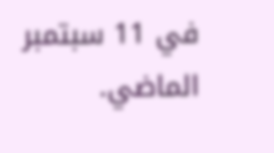في 11 سبتمبر الماضي.